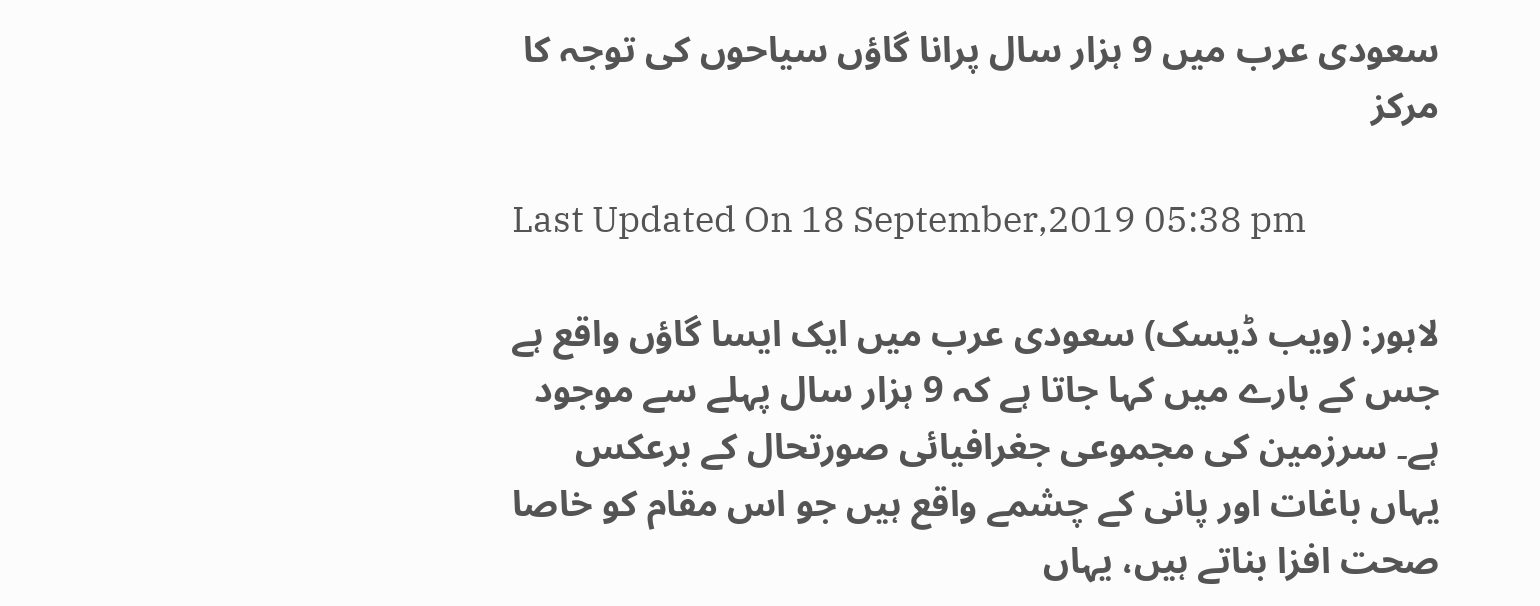سعودی عرب میں 9 ہزار سال پرانا گاؤں سیاحوں کی توجہ کا مرکز

Last Updated On 18 September,2019 05:38 pm

لاہور: (ویب ڈیسک) سعودی عرب میں ایک ایسا گاؤں واقع ہے جس کے بارے میں کہا جاتا ہے کہ 9 ہزار سال پہلے سے موجود ہے۔ سرزمین کی مجموعی جغرافیائی صورتحال کے برعکس یہاں باغات اور پانی کے چشمے واقع ہیں جو اس مقام کو خاصا صحت افزا بناتے ہیں، یہاں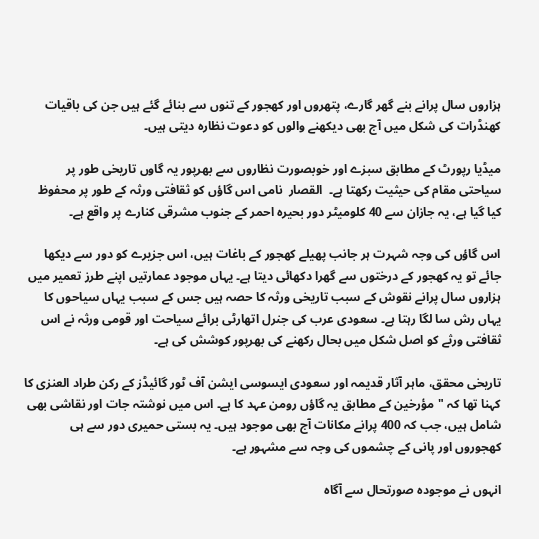ہزاروں سال پرانے بنے گھر گارے، پتھروں اور کھجور کے تنوں سے بنائے گئے ہیں جن کی باقیات کھنڈرات کی شکل میں آج بھی دیکھنے والوں کو دعوت نظارہ دیتی ہیں۔

میڈیا رپورٹ کے مطابق سبزے اور خوبصورت نظاروں سے بھرپور یہ گاوں تاریخی طور پر سیاحتی مقام کی حیثیت رکھتا ہے۔  القصار  نامی اس گاؤں کو ثقافتی ورثہ کے طور پر محفوظ کیا گیا ہے، یہ جازان سے 40 کلومیٹر دور بحیرہ احمر کے جنوب مشرقی کنارے پر واقع ہے۔

اس گاؤں کی وجہ شہرت ہر جانب پھیلے کھجور کے باغات ہیں، اس جزیرے کو دور سے دیکھا جائے تو یہ کھجور کے درختوں سے گھرا دکھائی دیتا ہے۔ یہاں موجود عمارتیں اپنے طرز تعمیر میں ہزاروں سال پرانے نقوش کے سبب تاریخی ورثہ کا حصہ ہیں جس کے سبب یہاں سیاحوں کا یہاں رش سا لگا رہتا ہے۔ سعودی عرب کی جنرل اتھارٹی برائے سیاحت اور قومی ورثہ نے اس ثقافتی ورثے کو اصل شکل میں بحال رکھنے کی بھرپور کوشش کی ہے۔

تاریخی محقق، ماہر آثار قدیمہ اور سعودی ایسوسی ایشن آف ٹور گائیڈز کے رکن طراد العنزی کا کہنا تھا کہ "مؤرخین کے مطابق یہ گاؤں رومن عہد کا ہے۔ اس میں نوشتہ جات اور نقاشی بھی شامل ہیں، جب کہ 400 پرانے مکانات آج بھی موجود ہیں۔ یہ بستی حمیری دور سے ہی کھجوروں اور پانی کے چشموں کی وجہ سے مشہور ہے۔

انہوں نے موجودہ صورتحال سے آگاہ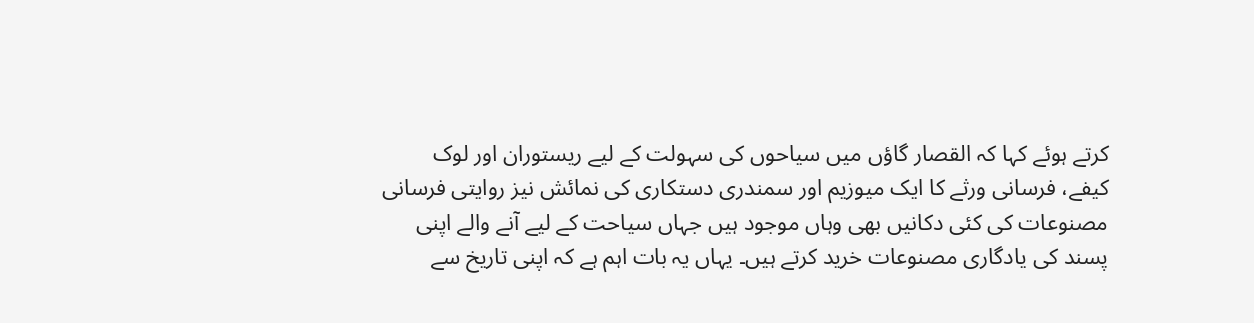کرتے ہوئے کہا کہ القصار گاؤں میں سیاحوں کی سہولت کے لیے ریستوران اور لوک کیفے، فرسانی ورثے کا ایک میوزیم اور سمندری دستکاری کی نمائش نیز روایتی فرسانی مصنوعات کی کئی دکانیں بھی وہاں موجود ہیں جہاں سیاحت کے لیے آنے والے اپنی پسند کی یادگاری مصنوعات خرید کرتے ہیں۔ یہاں یہ بات اہم ہے کہ اپنی تاریخ سے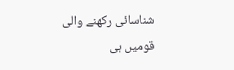شناسائی رکھنے والی قومیں ہی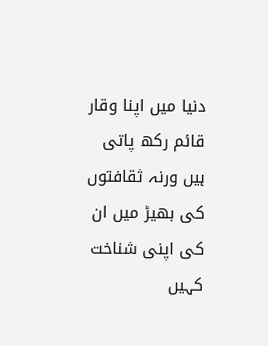دنیا میں اپنا وقار قائم رکھ پاتی ہیں ورنہ ثقافتوں کی بھیڑ میں ان کی اپنی شناخت کہیں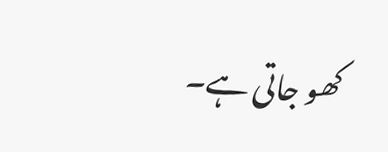کھو جاتی ہے۔